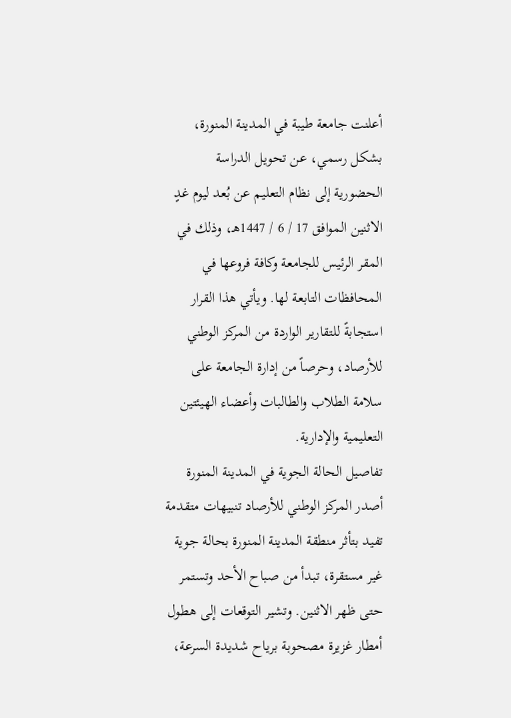أعلنت جامعة طيبة في المدينة المنورة، بشكل رسمي، عن تحويل الدراسة الحضورية إلى نظام التعليم عن بُعد ليوم غدٍ الاثنين الموافق 17 / 6 / 1447هـ، وذلك في المقر الرئيس للجامعة وكافة فروعها في المحافظات التابعة لها. ويأتي هذا القرار استجابةً للتقارير الواردة من المركز الوطني للأرصاد، وحرصاً من إدارة الجامعة على سلامة الطلاب والطالبات وأعضاء الهيئتين التعليمية والإدارية.
تفاصيل الحالة الجوية في المدينة المنورة
أصدر المركز الوطني للأرصاد تنبيهات متقدمة تفيد بتأثر منطقة المدينة المنورة بحالة جوية غير مستقرة، تبدأ من صباح الأحد وتستمر حتى ظهر الاثنين. وتشير التوقعات إلى هطول أمطار غزيرة مصحوبة برياح شديدة السرعة،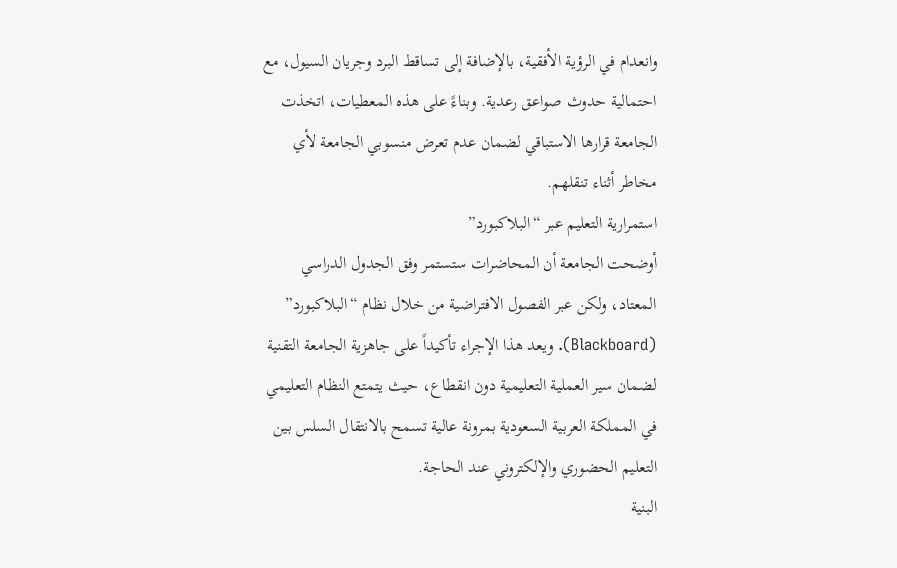وانعدام في الرؤية الأفقية، بالإضافة إلى تساقط البرد وجريان السيول، مع احتمالية حدوث صواعق رعدية. وبناءً على هذه المعطيات، اتخذت الجامعة قرارها الاستباقي لضمان عدم تعرض منسوبي الجامعة لأي مخاطر أثناء تنقلهم.
استمرارية التعليم عبر “البلاكبورد”
أوضحت الجامعة أن المحاضرات ستستمر وفق الجدول الدراسي المعتاد، ولكن عبر الفصول الافتراضية من خلال نظام “البلاكبورد” (Blackboard). ويعد هذا الإجراء تأكيداً على جاهزية الجامعة التقنية لضمان سير العملية التعليمية دون انقطاع، حيث يتمتع النظام التعليمي في المملكة العربية السعودية بمرونة عالية تسمح بالانتقال السلس بين التعليم الحضوري والإلكتروني عند الحاجة.
البنية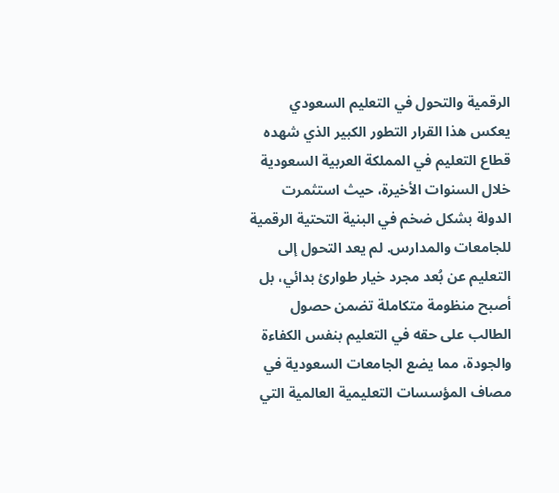الرقمية والتحول في التعليم السعودي
يعكس هذا القرار التطور الكبير الذي شهده قطاع التعليم في المملكة العربية السعودية خلال السنوات الأخيرة، حيث استثمرت الدولة بشكل ضخم في البنية التحتية الرقمية للجامعات والمدارس. لم يعد التحول إلى التعليم عن بُعد مجرد خيار طوارئ بدائي، بل أصبح منظومة متكاملة تضمن حصول الطالب على حقه في التعليم بنفس الكفاءة والجودة، مما يضع الجامعات السعودية في مصاف المؤسسات التعليمية العالمية التي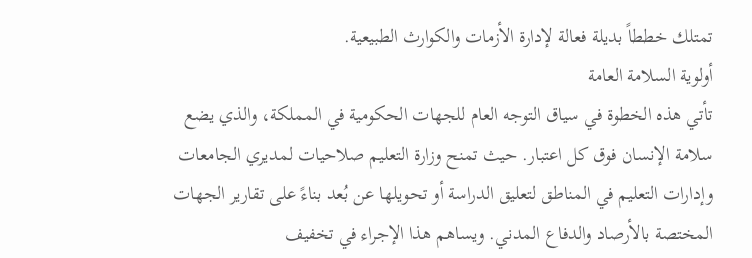تمتلك خططاً بديلة فعالة لإدارة الأزمات والكوارث الطبيعية.
أولوية السلامة العامة
تأتي هذه الخطوة في سياق التوجه العام للجهات الحكومية في المملكة، والذي يضع سلامة الإنسان فوق كل اعتبار. حيث تمنح وزارة التعليم صلاحيات لمديري الجامعات وإدارات التعليم في المناطق لتعليق الدراسة أو تحويلها عن بُعد بناءً على تقارير الجهات المختصة بالأرصاد والدفاع المدني. ويساهم هذا الإجراء في تخفيف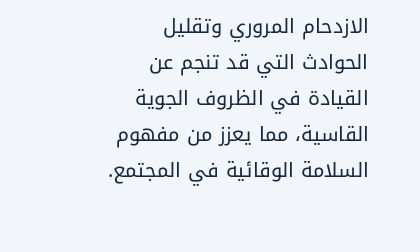الازدحام المروري وتقليل الحوادث التي قد تنجم عن القيادة في الظروف الجوية القاسية، مما يعزز من مفهوم السلامة الوقائية في المجتمع.